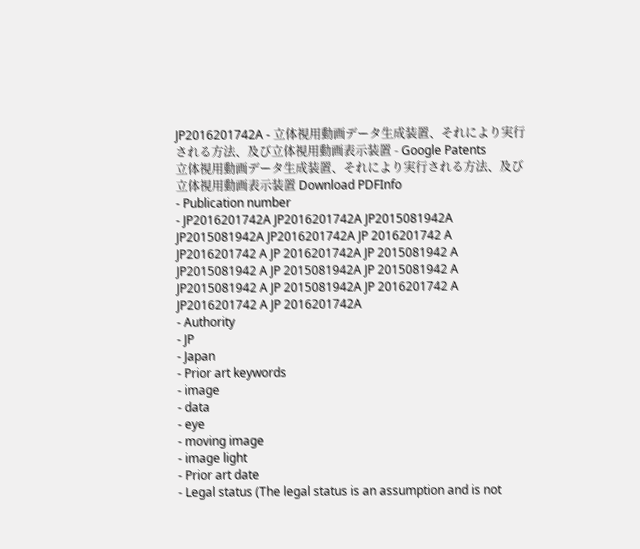JP2016201742A - 立体視用動画データ生成装置、それにより実行される方法、及び立体視用動画表示装置 - Google Patents
立体視用動画データ生成装置、それにより実行される方法、及び立体視用動画表示装置 Download PDFInfo
- Publication number
- JP2016201742A JP2016201742A JP2015081942A JP2015081942A JP2016201742A JP 2016201742 A JP2016201742 A JP 2016201742A JP 2015081942 A JP2015081942 A JP 2015081942A JP 2015081942 A JP2015081942 A JP 2015081942A JP 2016201742 A JP2016201742 A JP 2016201742A
- Authority
- JP
- Japan
- Prior art keywords
- image
- data
- eye
- moving image
- image light
- Prior art date
- Legal status (The legal status is an assumption and is not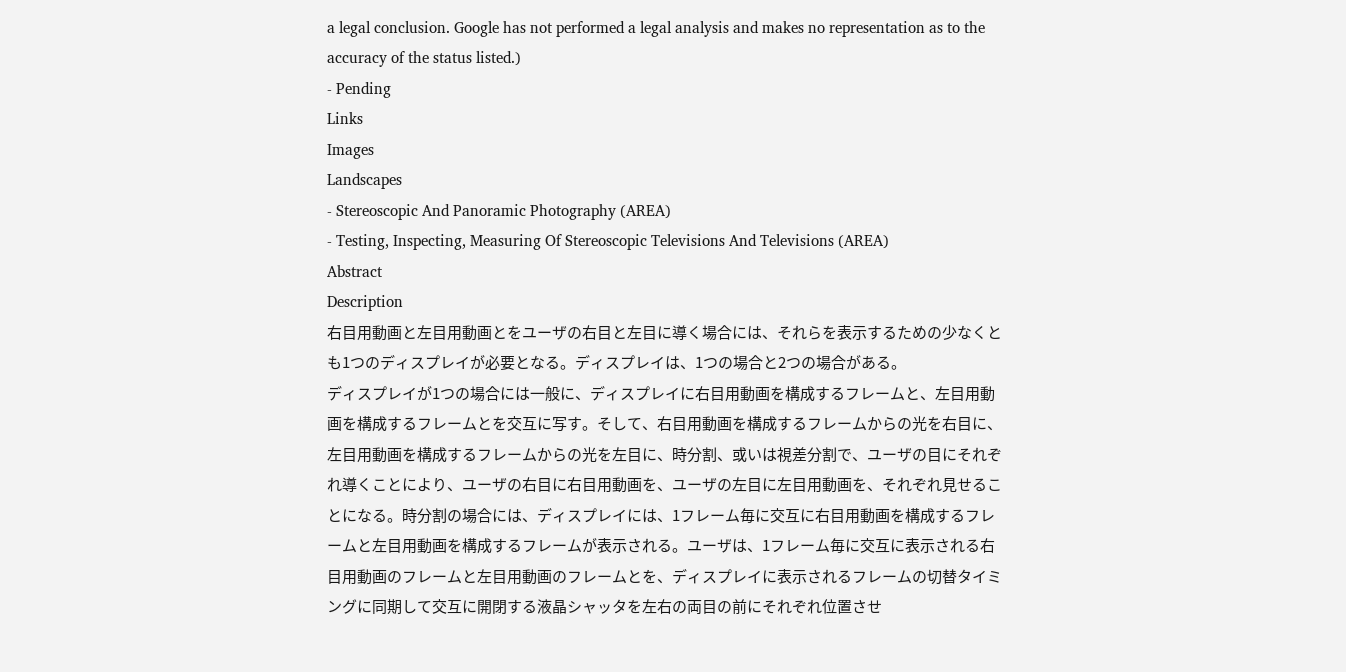a legal conclusion. Google has not performed a legal analysis and makes no representation as to the accuracy of the status listed.)
- Pending
Links
Images
Landscapes
- Stereoscopic And Panoramic Photography (AREA)
- Testing, Inspecting, Measuring Of Stereoscopic Televisions And Televisions (AREA)
Abstract
Description
右目用動画と左目用動画とをユーザの右目と左目に導く場合には、それらを表示するための少なくとも1つのディスプレイが必要となる。ディスプレイは、1つの場合と2つの場合がある。
ディスプレイが1つの場合には一般に、ディスプレイに右目用動画を構成するフレームと、左目用動画を構成するフレームとを交互に写す。そして、右目用動画を構成するフレームからの光を右目に、左目用動画を構成するフレームからの光を左目に、時分割、或いは視差分割で、ユーザの目にそれぞれ導くことにより、ユーザの右目に右目用動画を、ユーザの左目に左目用動画を、それぞれ見せることになる。時分割の場合には、ディスプレイには、1フレーム毎に交互に右目用動画を構成するフレームと左目用動画を構成するフレームが表示される。ユーザは、1フレーム毎に交互に表示される右目用動画のフレームと左目用動画のフレームとを、ディスプレイに表示されるフレームの切替タイミングに同期して交互に開閉する液晶シャッタを左右の両目の前にそれぞれ位置させ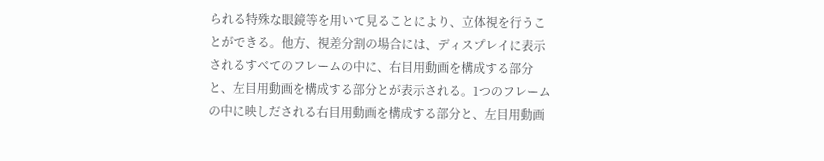られる特殊な眼鏡等を用いて見ることにより、立体視を行うことができる。他方、視差分割の場合には、ディスプレイに表示されるすべてのフレームの中に、右目用動画を構成する部分と、左目用動画を構成する部分とが表示される。1つのフレームの中に映しだされる右目用動画を構成する部分と、左目用動画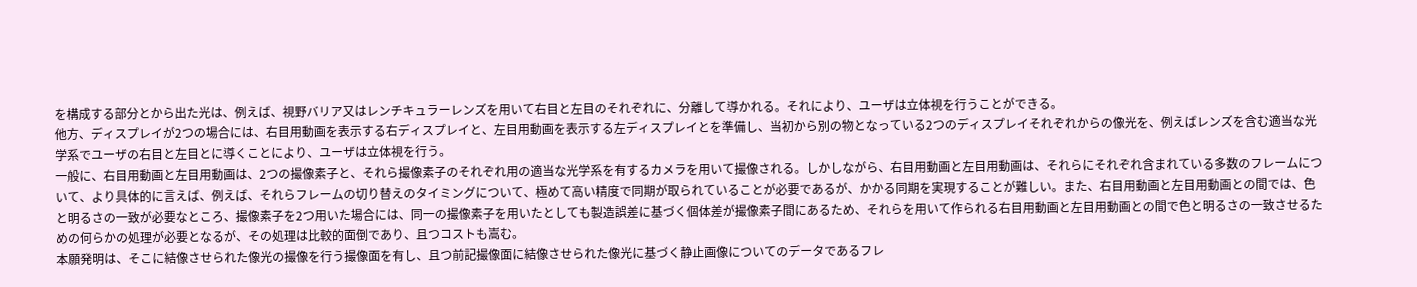を構成する部分とから出た光は、例えば、視野バリア又はレンチキュラーレンズを用いて右目と左目のそれぞれに、分離して導かれる。それにより、ユーザは立体視を行うことができる。
他方、ディスプレイが2つの場合には、右目用動画を表示する右ディスプレイと、左目用動画を表示する左ディスプレイとを準備し、当初から別の物となっている2つのディスプレイそれぞれからの像光を、例えばレンズを含む適当な光学系でユーザの右目と左目とに導くことにより、ユーザは立体視を行う。
一般に、右目用動画と左目用動画は、2つの撮像素子と、それら撮像素子のそれぞれ用の適当な光学系を有するカメラを用いて撮像される。しかしながら、右目用動画と左目用動画は、それらにそれぞれ含まれている多数のフレームについて、より具体的に言えば、例えば、それらフレームの切り替えのタイミングについて、極めて高い精度で同期が取られていることが必要であるが、かかる同期を実現することが難しい。また、右目用動画と左目用動画との間では、色と明るさの一致が必要なところ、撮像素子を2つ用いた場合には、同一の撮像素子を用いたとしても製造誤差に基づく個体差が撮像素子間にあるため、それらを用いて作られる右目用動画と左目用動画との間で色と明るさの一致させるための何らかの処理が必要となるが、その処理は比較的面倒であり、且つコストも嵩む。
本願発明は、そこに結像させられた像光の撮像を行う撮像面を有し、且つ前記撮像面に結像させられた像光に基づく静止画像についてのデータであるフレ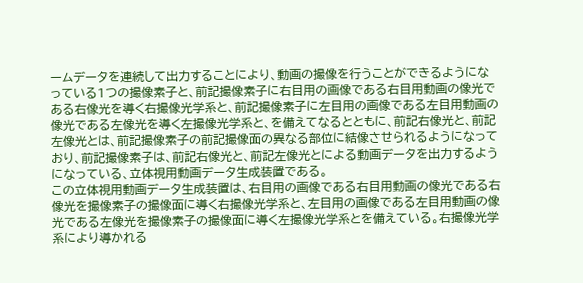ームデータを連続して出力することにより、動画の撮像を行うことができるようになっている1つの撮像素子と、前記撮像素子に右目用の画像である右目用動画の像光である右像光を導く右撮像光学系と、前記撮像素子に左目用の画像である左目用動画の像光である左像光を導く左撮像光学系と、を備えてなるとともに、前記右像光と、前記左像光とは、前記撮像素子の前記撮像面の異なる部位に結像させられるようになっており、前記撮像素子は、前記右像光と、前記左像光とによる動画データを出力するようになっている、立体視用動画データ生成装置である。
この立体視用動画データ生成装置は、右目用の画像である右目用動画の像光である右像光を撮像素子の撮像面に導く右撮像光学系と、左目用の画像である左目用動画の像光である左像光を撮像素子の撮像面に導く左撮像光学系とを備えている。右撮像光学系により導かれる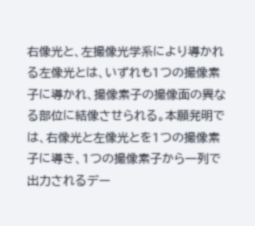右像光と、左撮像光学系により導かれる左像光とは、いずれも1つの撮像素子に導かれ、撮像素子の撮像面の異なる部位に結像させられる。本願発明では、右像光と左像光とを1つの撮像素子に導き、1つの撮像素子から一列で出力されるデー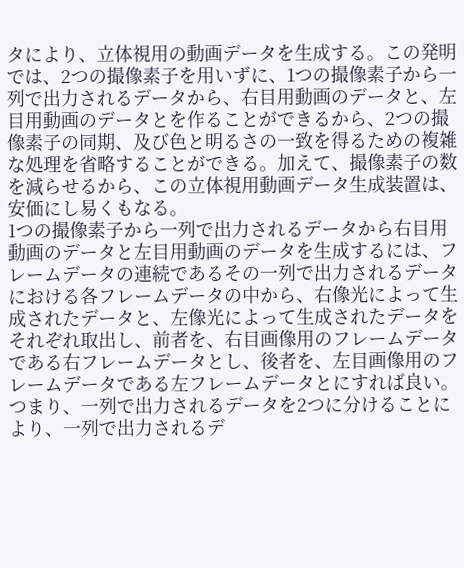タにより、立体視用の動画データを生成する。この発明では、2つの撮像素子を用いずに、1つの撮像素子から一列で出力されるデータから、右目用動画のデータと、左目用動画のデータとを作ることができるから、2つの撮像素子の同期、及び色と明るさの一致を得るための複雑な処理を省略することができる。加えて、撮像素子の数を減らせるから、この立体視用動画データ生成装置は、安価にし易くもなる。
1つの撮像素子から一列で出力されるデータから右目用動画のデータと左目用動画のデータを生成するには、フレームデータの連続であるその一列で出力されるデータにおける各フレームデータの中から、右像光によって生成されたデータと、左像光によって生成されたデータをそれぞれ取出し、前者を、右目画像用のフレームデータである右フレームデータとし、後者を、左目画像用のフレームデータである左フレームデータとにすれば良い。つまり、一列で出力されるデータを2つに分けることにより、一列で出力されるデ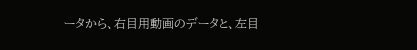ータから、右目用動画のデータと、左目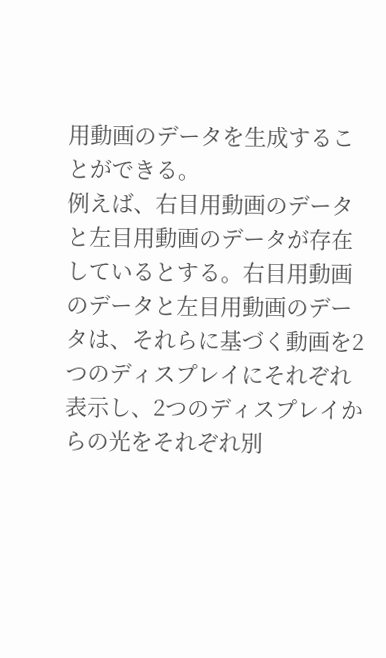用動画のデータを生成することができる。
例えば、右目用動画のデータと左目用動画のデータが存在しているとする。右目用動画のデータと左目用動画のデータは、それらに基づく動画を2つのディスプレイにそれぞれ表示し、2つのディスプレイからの光をそれぞれ別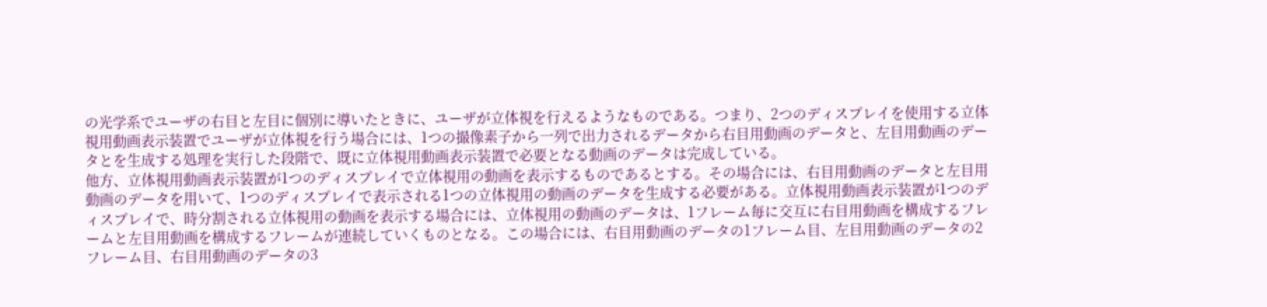の光学系でユーザの右目と左目に個別に導いたときに、ユーザが立体視を行えるようなものである。つまり、2つのディスプレイを使用する立体視用動画表示装置でユーザが立体視を行う場合には、1つの撮像素子から一列で出力されるデータから右目用動画のデータと、左目用動画のデータとを生成する処理を実行した段階で、既に立体視用動画表示装置で必要となる動画のデータは完成している。
他方、立体視用動画表示装置が1つのディスプレイで立体視用の動画を表示するものであるとする。その場合には、右目用動画のデータと左目用動画のデータを用いて、1つのディスプレイで表示される1つの立体視用の動画のデータを生成する必要がある。立体視用動画表示装置が1つのディスプレイで、時分割される立体視用の動画を表示する場合には、立体視用の動画のデータは、1フレーム毎に交互に右目用動画を構成するフレームと左目用動画を構成するフレームが連続していくものとなる。この場合には、右目用動画のデータの1フレーム目、左目用動画のデータの2フレーム目、右目用動画のデータの3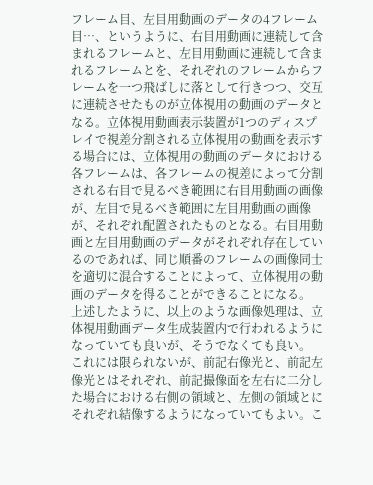フレーム目、左目用動画のデータの4フレーム目…、というように、右目用動画に連続して含まれるフレームと、左目用動画に連続して含まれるフレームとを、それぞれのフレームからフレームを一つ飛ばしに落として行きつつ、交互に連続させたものが立体視用の動画のデータとなる。立体視用動画表示装置が1つのディスプレイで視差分割される立体視用の動画を表示する場合には、立体視用の動画のデータにおける各フレームは、各フレームの視差によって分割される右目で見るべき範囲に右目用動画の画像が、左目で見るべき範囲に左目用動画の画像が、それぞれ配置されたものとなる。右目用動画と左目用動画のデータがそれぞれ存在しているのであれば、同じ順番のフレームの画像同士を適切に混合することによって、立体視用の動画のデータを得ることができることになる。
上述したように、以上のような画像処理は、立体視用動画データ生成装置内で行われるようになっていても良いが、そうでなくても良い。
これには限られないが、前記右像光と、前記左像光とはそれぞれ、前記撮像面を左右に二分した場合における右側の領域と、左側の領域とにそれぞれ結像するようになっていてもよい。こ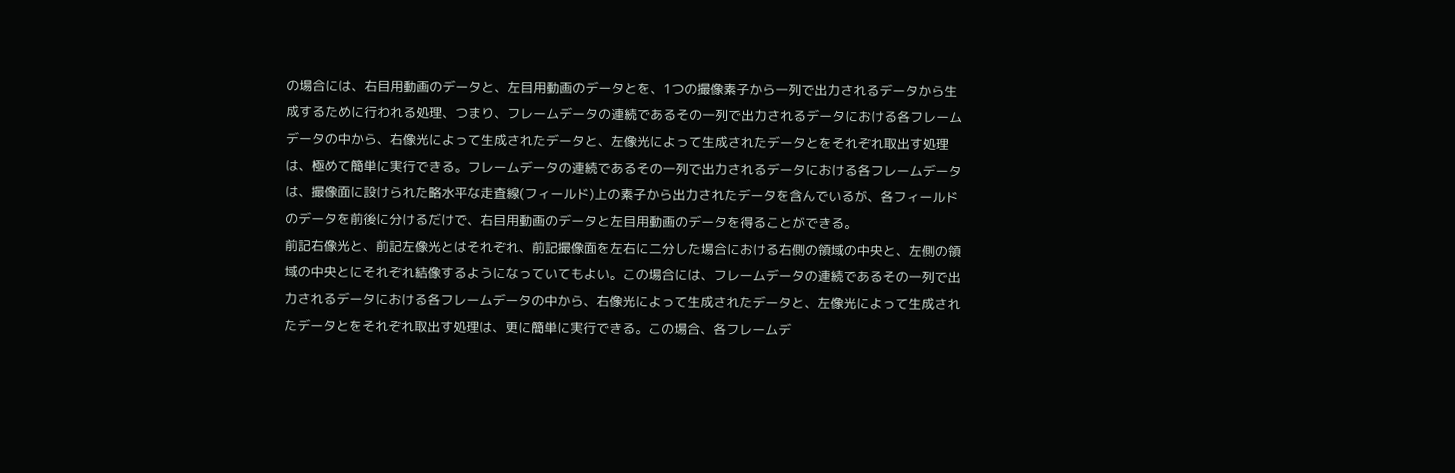の場合には、右目用動画のデータと、左目用動画のデータとを、1つの撮像素子から一列で出力されるデータから生成するために行われる処理、つまり、フレームデータの連続であるその一列で出力されるデータにおける各フレームデータの中から、右像光によって生成されたデータと、左像光によって生成されたデータとをそれぞれ取出す処理は、極めて簡単に実行できる。フレームデータの連続であるその一列で出力されるデータにおける各フレームデータは、撮像面に設けられた略水平な走査線(フィールド)上の素子から出力されたデータを含んでいるが、各フィールドのデータを前後に分けるだけで、右目用動画のデータと左目用動画のデータを得ることができる。
前記右像光と、前記左像光とはそれぞれ、前記撮像面を左右に二分した場合における右側の領域の中央と、左側の領域の中央とにそれぞれ結像するようになっていてもよい。この場合には、フレームデータの連続であるその一列で出力されるデータにおける各フレームデータの中から、右像光によって生成されたデータと、左像光によって生成されたデータとをそれぞれ取出す処理は、更に簡単に実行できる。この場合、各フレームデ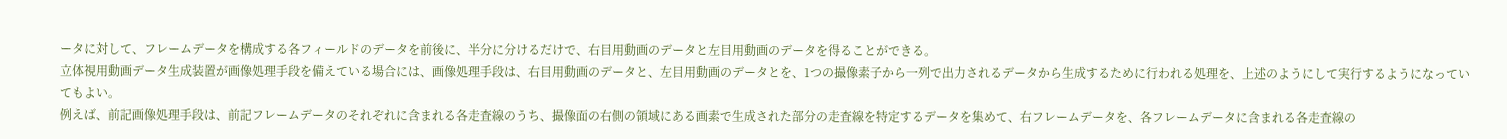ータに対して、フレームデータを構成する各フィールドのデータを前後に、半分に分けるだけで、右目用動画のデータと左目用動画のデータを得ることができる。
立体視用動画データ生成装置が画像処理手段を備えている場合には、画像処理手段は、右目用動画のデータと、左目用動画のデータとを、1つの撮像素子から一列で出力されるデータから生成するために行われる処理を、上述のようにして実行するようになっていてもよい。
例えば、前記画像処理手段は、前記フレームデータのそれぞれに含まれる各走査線のうち、撮像面の右側の領域にある画素で生成された部分の走査線を特定するデータを集めて、右フレームデータを、各フレームデータに含まれる各走査線の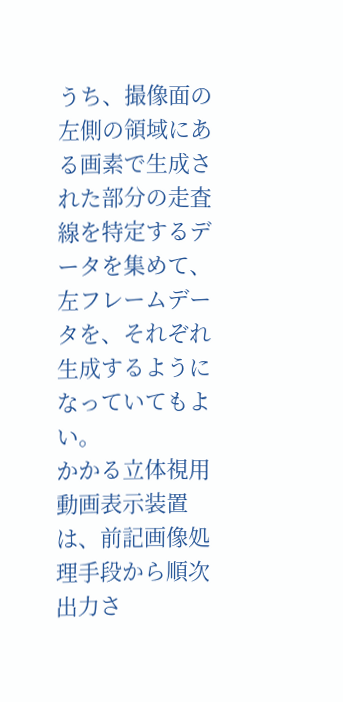うち、撮像面の左側の領域にある画素で生成された部分の走査線を特定するデータを集めて、左フレームデータを、それぞれ生成するようになっていてもよい。
かかる立体視用動画表示装置は、前記画像処理手段から順次出力さ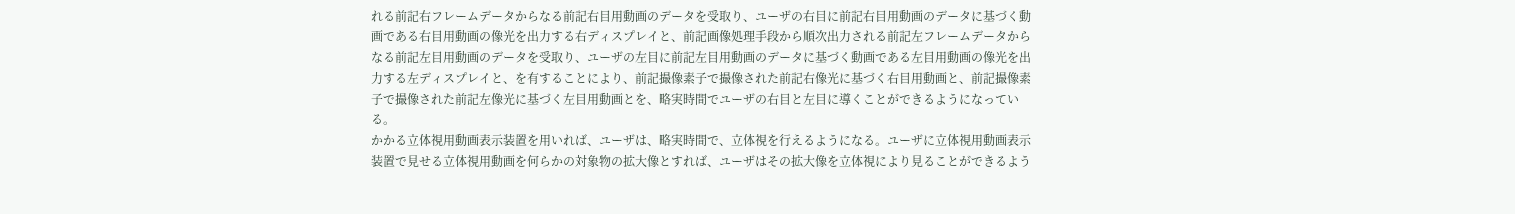れる前記右フレームデータからなる前記右目用動画のデータを受取り、ユーザの右目に前記右目用動画のデータに基づく動画である右目用動画の像光を出力する右ディスプレイと、前記画像処理手段から順次出力される前記左フレームデータからなる前記左目用動画のデータを受取り、ユーザの左目に前記左目用動画のデータに基づく動画である左目用動画の像光を出力する左ディスプレイと、を有することにより、前記撮像素子で撮像された前記右像光に基づく右目用動画と、前記撮像素子で撮像された前記左像光に基づく左目用動画とを、略実時間でユーザの右目と左目に導くことができるようになっている。
かかる立体視用動画表示装置を用いれば、ユーザは、略実時間で、立体視を行えるようになる。ユーザに立体視用動画表示装置で見せる立体視用動画を何らかの対象物の拡大像とすれば、ユーザはその拡大像を立体視により見ることができるよう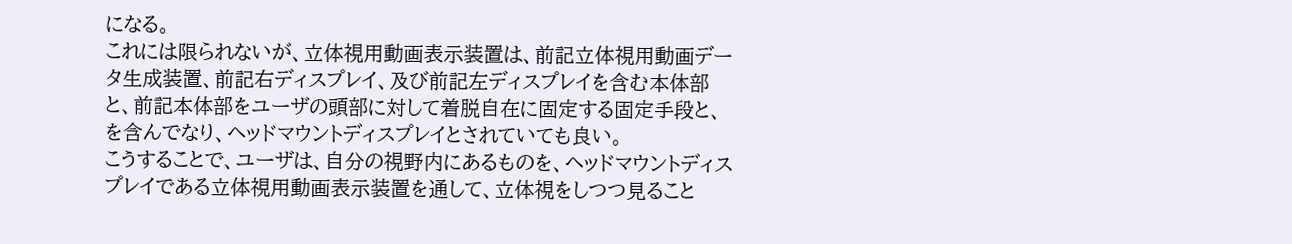になる。
これには限られないが、立体視用動画表示装置は、前記立体視用動画データ生成装置、前記右ディスプレイ、及び前記左ディスプレイを含む本体部と、前記本体部をユーザの頭部に対して着脱自在に固定する固定手段と、を含んでなり、ヘッドマウントディスプレイとされていても良い。
こうすることで、ユーザは、自分の視野内にあるものを、ヘッドマウントディスプレイである立体視用動画表示装置を通して、立体視をしつつ見ること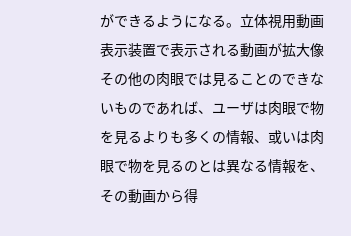ができるようになる。立体視用動画表示装置で表示される動画が拡大像その他の肉眼では見ることのできないものであれば、ユーザは肉眼で物を見るよりも多くの情報、或いは肉眼で物を見るのとは異なる情報を、その動画から得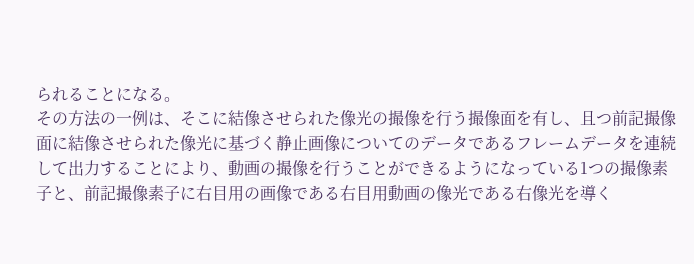られることになる。
その方法の一例は、そこに結像させられた像光の撮像を行う撮像面を有し、且つ前記撮像面に結像させられた像光に基づく静止画像についてのデータであるフレームデータを連続して出力することにより、動画の撮像を行うことができるようになっている1つの撮像素子と、前記撮像素子に右目用の画像である右目用動画の像光である右像光を導く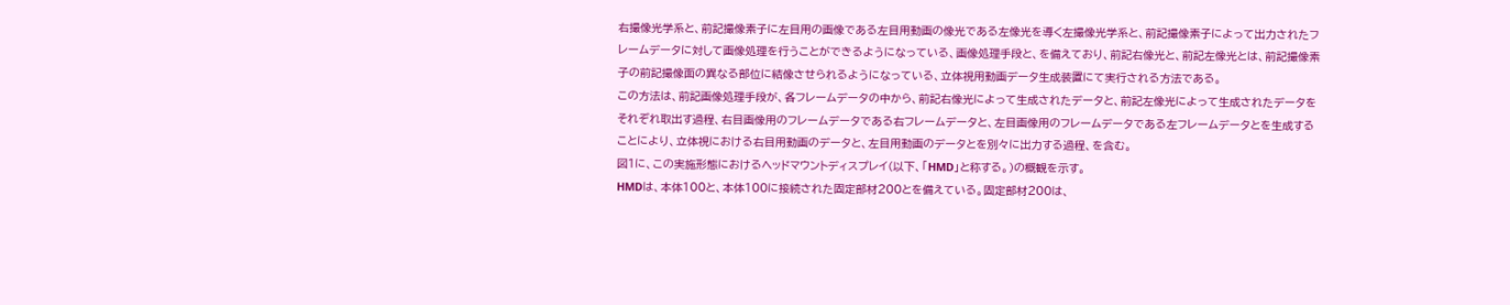右撮像光学系と、前記撮像素子に左目用の画像である左目用動画の像光である左像光を導く左撮像光学系と、前記撮像素子によって出力されたフレームデータに対して画像処理を行うことができるようになっている、画像処理手段と、を備えており、前記右像光と、前記左像光とは、前記撮像素子の前記撮像面の異なる部位に結像させられるようになっている、立体視用動画データ生成装置にて実行される方法である。
この方法は、前記画像処理手段が、各フレームデータの中から、前記右像光によって生成されたデータと、前記左像光によって生成されたデータをそれぞれ取出す過程、右目画像用のフレームデータである右フレームデータと、左目画像用のフレームデータである左フレームデータとを生成することにより、立体視における右目用動画のデータと、左目用動画のデータとを別々に出力する過程、を含む。
図1に、この実施形態におけるヘッドマウントディスプレイ(以下、「HMD」と称する。)の概観を示す。
HMDは、本体100と、本体100に接続された固定部材200とを備えている。固定部材200は、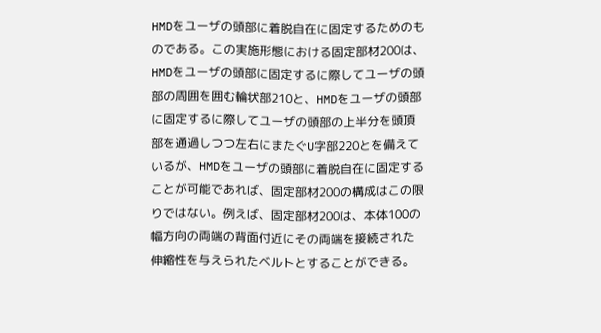HMDをユーザの頭部に着脱自在に固定するためのものである。この実施形態における固定部材200は、HMDをユーザの頭部に固定するに際してユーザの頭部の周囲を囲む輪状部210と、HMDをユーザの頭部に固定するに際してユーザの頭部の上半分を頭頂部を通過しつつ左右にまたぐU字部220とを備えているが、HMDをユーザの頭部に着脱自在に固定することが可能であれば、固定部材200の構成はこの限りではない。例えば、固定部材200は、本体100の幅方向の両端の背面付近にその両端を接続された伸縮性を与えられたベルトとすることができる。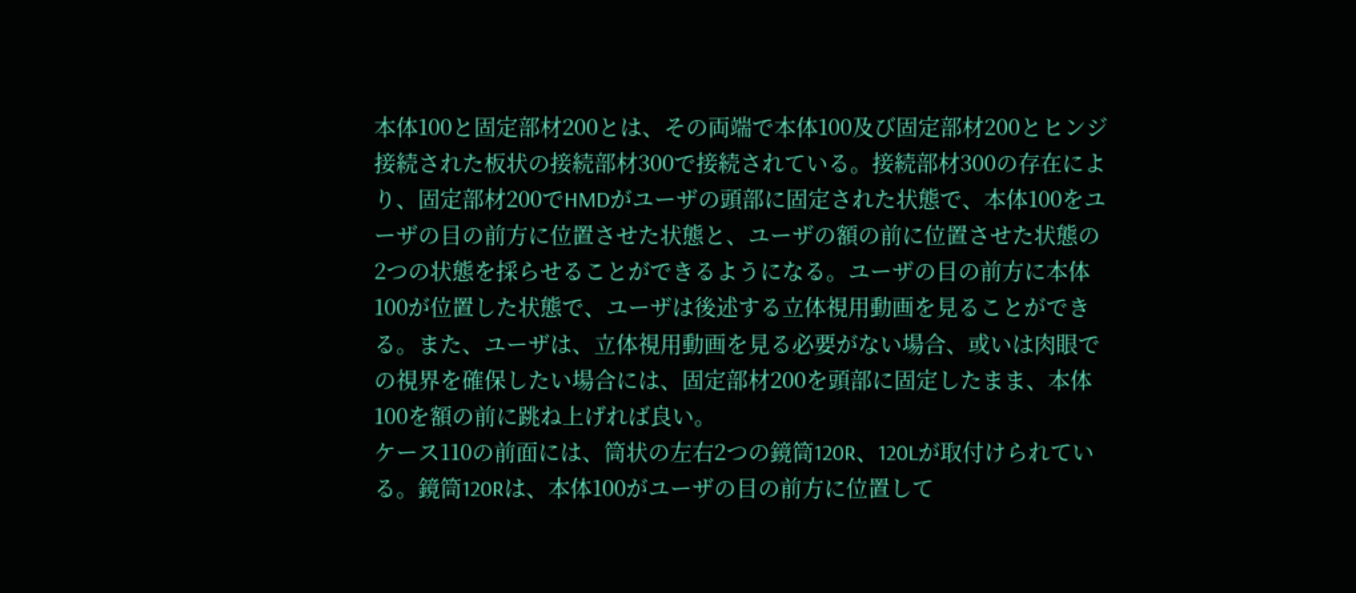本体100と固定部材200とは、その両端で本体100及び固定部材200とヒンジ接続された板状の接続部材300で接続されている。接続部材300の存在により、固定部材200でHMDがユーザの頭部に固定された状態で、本体100をユーザの目の前方に位置させた状態と、ユーザの額の前に位置させた状態の2つの状態を採らせることができるようになる。ユーザの目の前方に本体100が位置した状態で、ユーザは後述する立体視用動画を見ることができる。また、ユーザは、立体視用動画を見る必要がない場合、或いは肉眼での視界を確保したい場合には、固定部材200を頭部に固定したまま、本体100を額の前に跳ね上げれば良い。
ケース110の前面には、筒状の左右2つの鏡筒120R、120Lが取付けられている。鏡筒120Rは、本体100がユーザの目の前方に位置して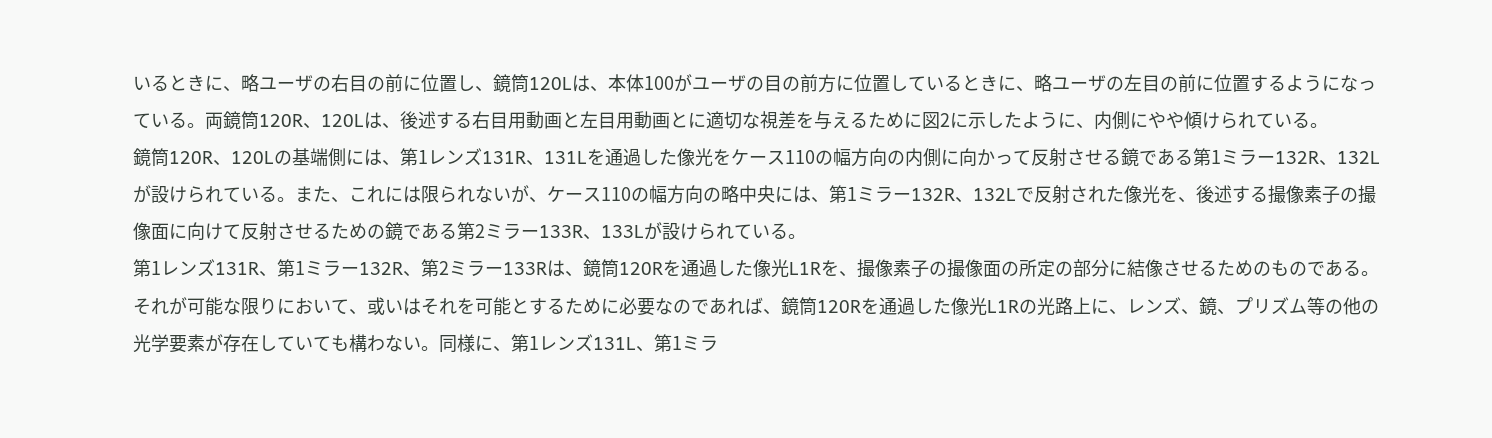いるときに、略ユーザの右目の前に位置し、鏡筒120Lは、本体100がユーザの目の前方に位置しているときに、略ユーザの左目の前に位置するようになっている。両鏡筒120R、120Lは、後述する右目用動画と左目用動画とに適切な視差を与えるために図2に示したように、内側にやや傾けられている。
鏡筒120R、120Lの基端側には、第1レンズ131R、131Lを通過した像光をケース110の幅方向の内側に向かって反射させる鏡である第1ミラー132R、132Lが設けられている。また、これには限られないが、ケース110の幅方向の略中央には、第1ミラー132R、132Lで反射された像光を、後述する撮像素子の撮像面に向けて反射させるための鏡である第2ミラー133R、133Lが設けられている。
第1レンズ131R、第1ミラー132R、第2ミラー133Rは、鏡筒120Rを通過した像光L1Rを、撮像素子の撮像面の所定の部分に結像させるためのものである。それが可能な限りにおいて、或いはそれを可能とするために必要なのであれば、鏡筒120Rを通過した像光L1Rの光路上に、レンズ、鏡、プリズム等の他の光学要素が存在していても構わない。同様に、第1レンズ131L、第1ミラ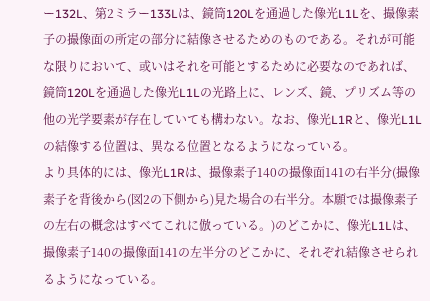ー132L、第2ミラー133Lは、鏡筒120Lを通過した像光L1Lを、撮像素子の撮像面の所定の部分に結像させるためのものである。それが可能な限りにおいて、或いはそれを可能とするために必要なのであれば、鏡筒120Lを通過した像光L1Lの光路上に、レンズ、鏡、プリズム等の他の光学要素が存在していても構わない。なお、像光L1Rと、像光L1Lの結像する位置は、異なる位置となるようになっている。
より具体的には、像光L1Rは、撮像素子140の撮像面141の右半分(撮像素子を背後から(図2の下側から)見た場合の右半分。本願では撮像素子の左右の概念はすべてこれに倣っている。)のどこかに、像光L1Lは、撮像素子140の撮像面141の左半分のどこかに、それぞれ結像させられるようになっている。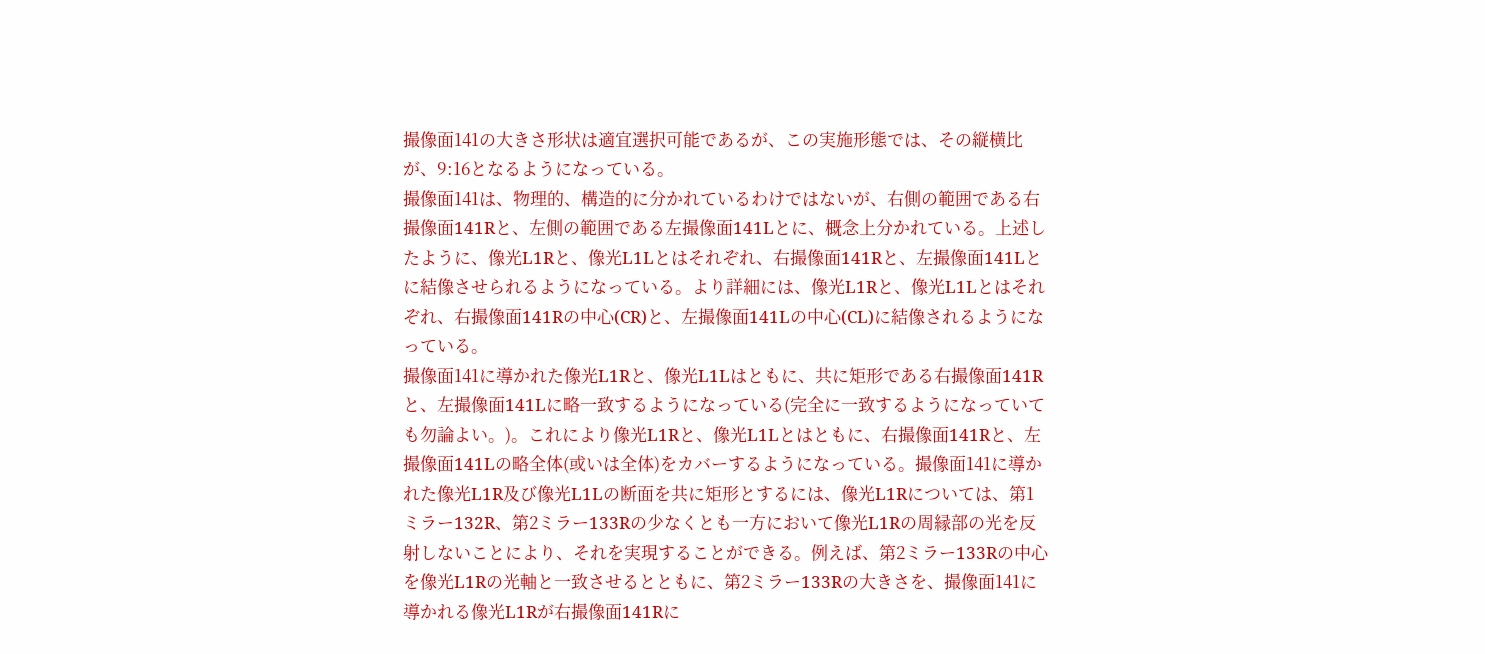撮像面141の大きさ形状は適宜選択可能であるが、この実施形態では、その縦横比が、9:16となるようになっている。
撮像面141は、物理的、構造的に分かれているわけではないが、右側の範囲である右撮像面141Rと、左側の範囲である左撮像面141Lとに、概念上分かれている。上述したように、像光L1Rと、像光L1Lとはそれぞれ、右撮像面141Rと、左撮像面141Lとに結像させられるようになっている。より詳細には、像光L1Rと、像光L1Lとはそれぞれ、右撮像面141Rの中心(CR)と、左撮像面141Lの中心(CL)に結像されるようになっている。
撮像面141に導かれた像光L1Rと、像光L1Lはともに、共に矩形である右撮像面141Rと、左撮像面141Lに略一致するようになっている(完全に一致するようになっていても勿論よい。)。これにより像光L1Rと、像光L1Lとはともに、右撮像面141Rと、左撮像面141Lの略全体(或いは全体)をカバーするようになっている。撮像面141に導かれた像光L1R及び像光L1Lの断面を共に矩形とするには、像光L1Rについては、第1ミラー132R、第2ミラー133Rの少なくとも一方において像光L1Rの周縁部の光を反射しないことにより、それを実現することができる。例えば、第2ミラー133Rの中心を像光L1Rの光軸と一致させるとともに、第2ミラー133Rの大きさを、撮像面141に導かれる像光L1Rが右撮像面141Rに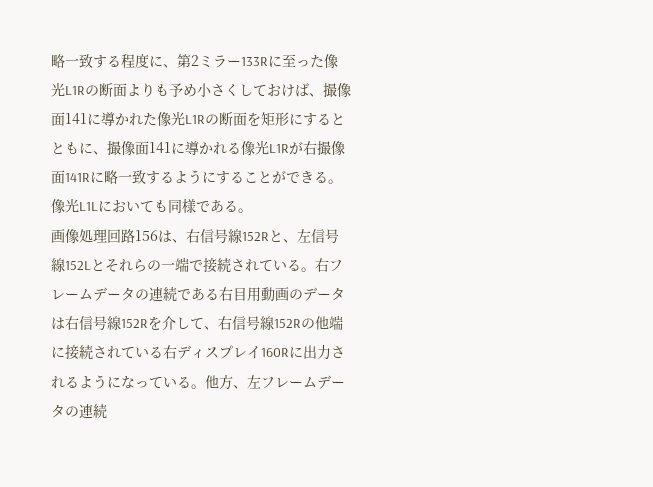略一致する程度に、第2ミラー133Rに至った像光L1Rの断面よりも予め小さくしておけば、撮像面141に導かれた像光L1Rの断面を矩形にするとともに、撮像面141に導かれる像光L1Rが右撮像面141Rに略一致するようにすることができる。像光L1Lにおいても同様である。
画像処理回路156は、右信号線152Rと、左信号線152Lとそれらの一端で接続されている。右フレームデータの連続である右目用動画のデータは右信号線152Rを介して、右信号線152Rの他端に接続されている右ディスプレイ160Rに出力されるようになっている。他方、左フレームデータの連続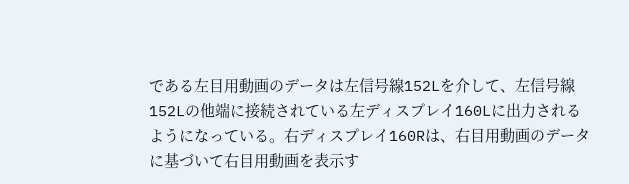である左目用動画のデータは左信号線152Lを介して、左信号線152Lの他端に接続されている左ディスプレイ160Lに出力されるようになっている。右ディスプレイ160Rは、右目用動画のデータに基づいて右目用動画を表示す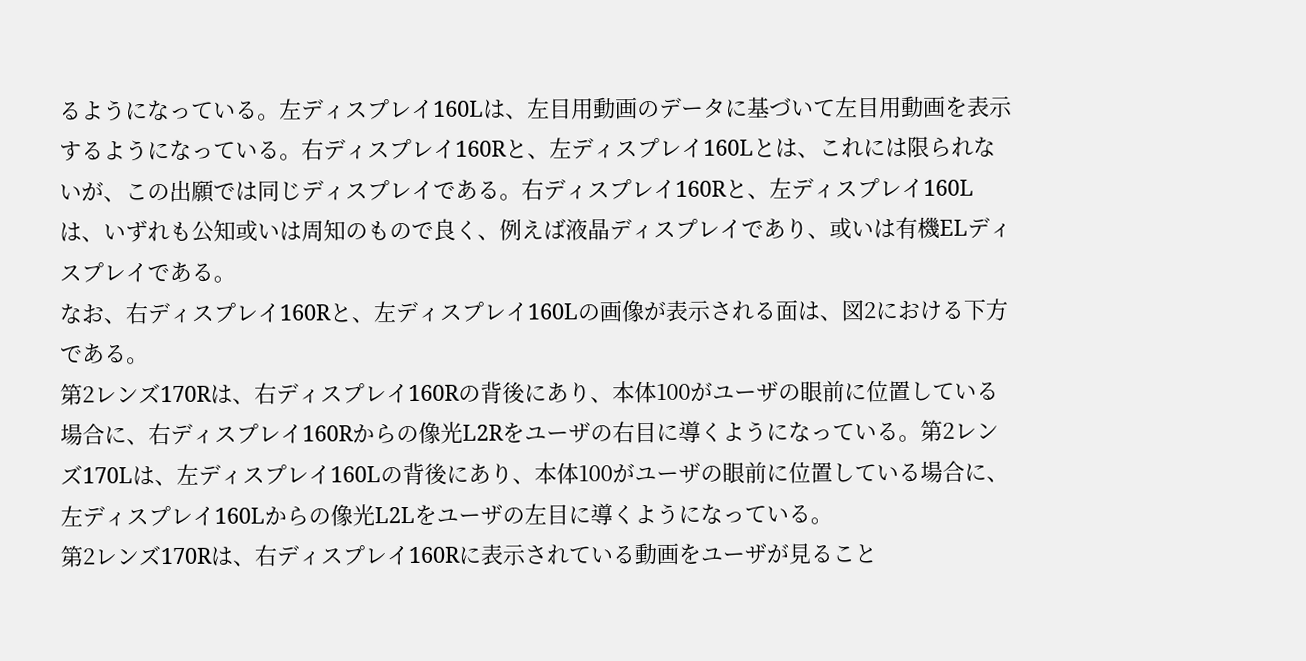るようになっている。左ディスプレイ160Lは、左目用動画のデータに基づいて左目用動画を表示するようになっている。右ディスプレイ160Rと、左ディスプレイ160Lとは、これには限られないが、この出願では同じディスプレイである。右ディスプレイ160Rと、左ディスプレイ160Lは、いずれも公知或いは周知のもので良く、例えば液晶ディスプレイであり、或いは有機ELディスプレイである。
なお、右ディスプレイ160Rと、左ディスプレイ160Lの画像が表示される面は、図2における下方である。
第2レンズ170Rは、右ディスプレイ160Rの背後にあり、本体100がユーザの眼前に位置している場合に、右ディスプレイ160Rからの像光L2Rをユーザの右目に導くようになっている。第2レンズ170Lは、左ディスプレイ160Lの背後にあり、本体100がユーザの眼前に位置している場合に、左ディスプレイ160Lからの像光L2Lをユーザの左目に導くようになっている。
第2レンズ170Rは、右ディスプレイ160Rに表示されている動画をユーザが見ること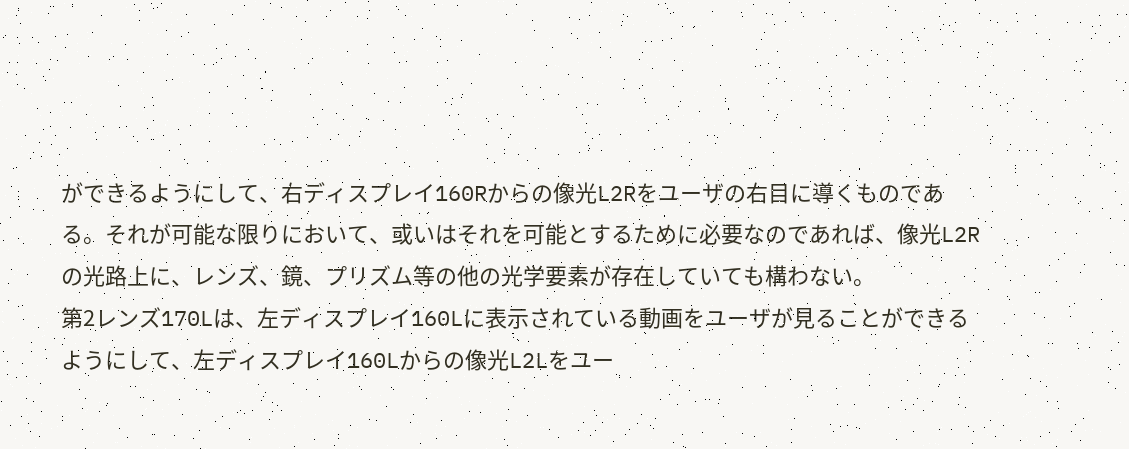ができるようにして、右ディスプレイ160Rからの像光L2Rをユーザの右目に導くものである。それが可能な限りにおいて、或いはそれを可能とするために必要なのであれば、像光L2Rの光路上に、レンズ、鏡、プリズム等の他の光学要素が存在していても構わない。
第2レンズ170Lは、左ディスプレイ160Lに表示されている動画をユーザが見ることができるようにして、左ディスプレイ160Lからの像光L2Lをユー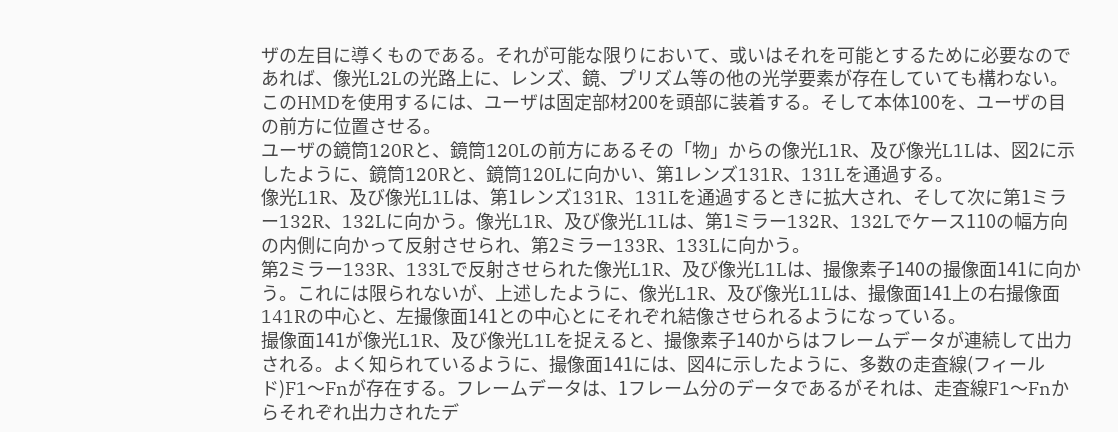ザの左目に導くものである。それが可能な限りにおいて、或いはそれを可能とするために必要なのであれば、像光L2Lの光路上に、レンズ、鏡、プリズム等の他の光学要素が存在していても構わない。
このHMDを使用するには、ユーザは固定部材200を頭部に装着する。そして本体100を、ユーザの目の前方に位置させる。
ユーザの鏡筒120Rと、鏡筒120Lの前方にあるその「物」からの像光L1R、及び像光L1Lは、図2に示したように、鏡筒120Rと、鏡筒120Lに向かい、第1レンズ131R、131Lを通過する。
像光L1R、及び像光L1Lは、第1レンズ131R、131Lを通過するときに拡大され、そして次に第1ミラー132R、132Lに向かう。像光L1R、及び像光L1Lは、第1ミラー132R、132Lでケース110の幅方向の内側に向かって反射させられ、第2ミラー133R、133Lに向かう。
第2ミラー133R、133Lで反射させられた像光L1R、及び像光L1Lは、撮像素子140の撮像面141に向かう。これには限られないが、上述したように、像光L1R、及び像光L1Lは、撮像面141上の右撮像面141Rの中心と、左撮像面141との中心とにそれぞれ結像させられるようになっている。
撮像面141が像光L1R、及び像光L1Lを捉えると、撮像素子140からはフレームデータが連続して出力される。よく知られているように、撮像面141には、図4に示したように、多数の走査線(フィールド)F1〜Fnが存在する。フレームデータは、1フレーム分のデータであるがそれは、走査線F1〜Fnからそれぞれ出力されたデ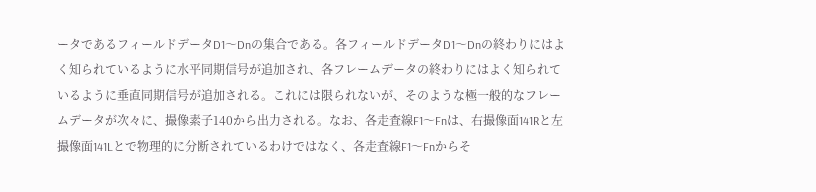ータであるフィールドデータD1〜Dnの集合である。各フィールドデータD1〜Dnの終わりにはよく知られているように水平同期信号が追加され、各フレームデータの終わりにはよく知られているように垂直同期信号が追加される。これには限られないが、そのような極一般的なフレームデータが次々に、撮像素子140から出力される。なお、各走査線F1〜Fnは、右撮像面141Rと左撮像面141Lとで物理的に分断されているわけではなく、各走査線F1〜Fnからそ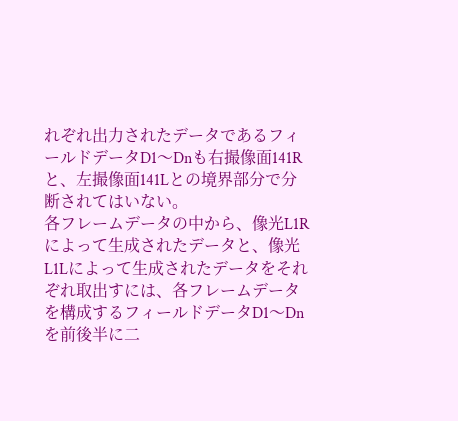れぞれ出力されたデータであるフィールドデータD1〜Dnも右撮像面141Rと、左撮像面141Lとの境界部分で分断されてはいない。
各フレームデータの中から、像光L1Rによって生成されたデータと、像光L1Lによって生成されたデータをそれぞれ取出すには、各フレームデータを構成するフィールドデータD1〜Dnを前後半に二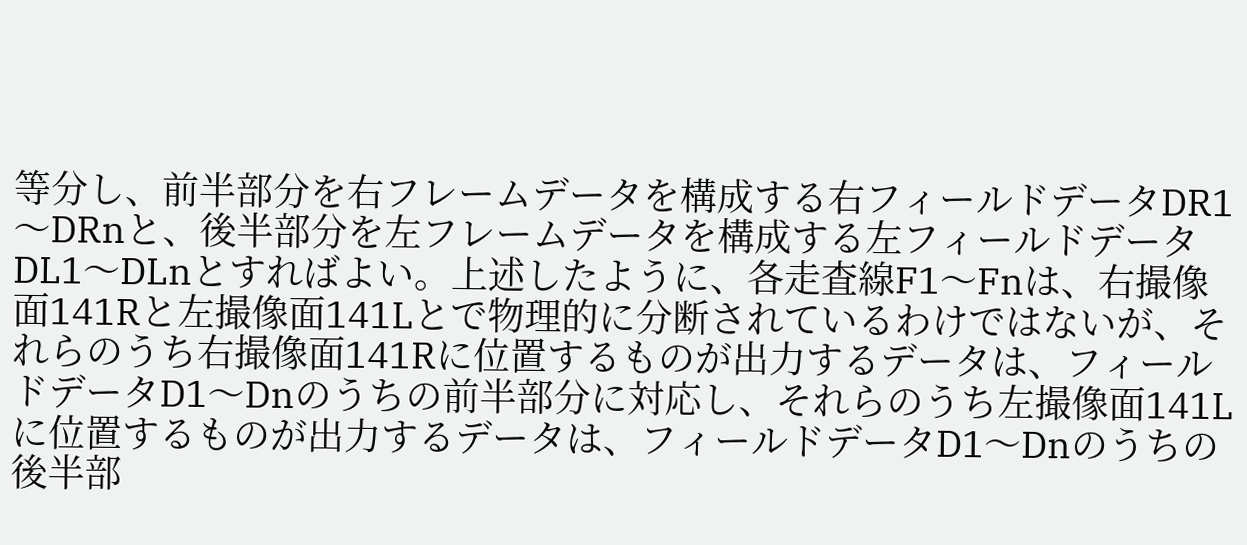等分し、前半部分を右フレームデータを構成する右フィールドデータDR1〜DRnと、後半部分を左フレームデータを構成する左フィールドデータDL1〜DLnとすればよい。上述したように、各走査線F1〜Fnは、右撮像面141Rと左撮像面141Lとで物理的に分断されているわけではないが、それらのうち右撮像面141Rに位置するものが出力するデータは、フィールドデータD1〜Dnのうちの前半部分に対応し、それらのうち左撮像面141Lに位置するものが出力するデータは、フィールドデータD1〜Dnのうちの後半部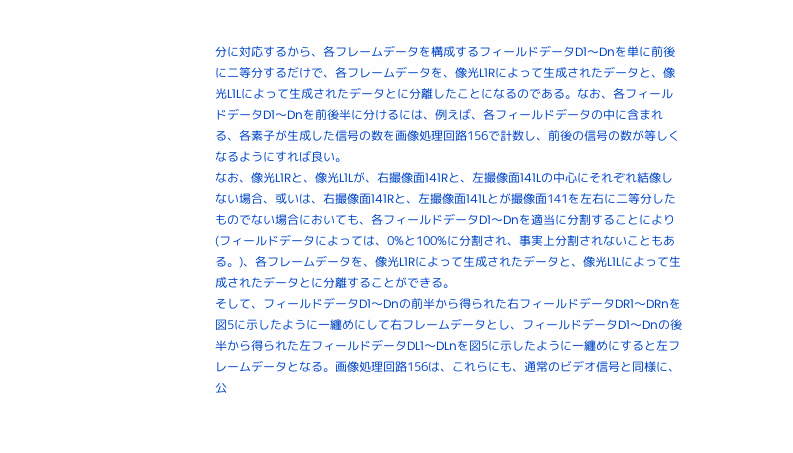分に対応するから、各フレームデータを構成するフィールドデータD1〜Dnを単に前後に二等分するだけで、各フレームデータを、像光L1Rによって生成されたデータと、像光L1Lによって生成されたデータとに分離したことになるのである。なお、各フィールドデータD1〜Dnを前後半に分けるには、例えば、各フィールドデータの中に含まれる、各素子が生成した信号の数を画像処理回路156で計数し、前後の信号の数が等しくなるようにすれば良い。
なお、像光L1Rと、像光L1Lが、右撮像面141Rと、左撮像面141Lの中心にそれぞれ結像しない場合、或いは、右撮像面141Rと、左撮像面141Lとが撮像面141を左右に二等分したものでない場合においても、各フィールドデータD1〜Dnを適当に分割することにより(フィールドデータによっては、0%と100%に分割され、事実上分割されないこともある。)、各フレームデータを、像光L1Rによって生成されたデータと、像光L1Lによって生成されたデータとに分離することができる。
そして、フィールドデータD1〜Dnの前半から得られた右フィールドデータDR1〜DRnを図5に示したように一纏めにして右フレームデータとし、フィールドデータD1〜Dnの後半から得られた左フィールドデータDL1〜DLnを図5に示したように一纏めにすると左フレームデータとなる。画像処理回路156は、これらにも、通常のビデオ信号と同様に、公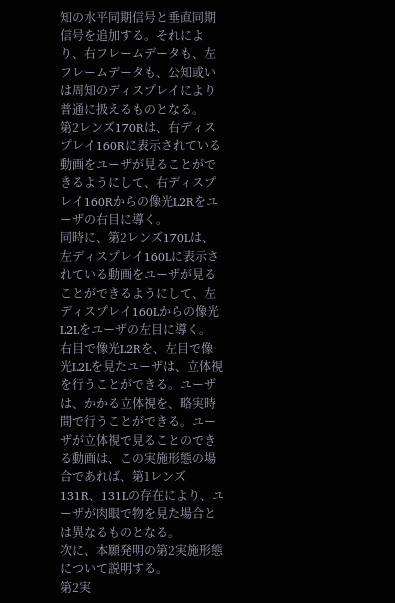知の水平同期信号と垂直同期信号を追加する。それにより、右フレームデータも、左フレームデータも、公知或いは周知のディスプレイにより普通に扱えるものとなる。
第2レンズ170Rは、右ディスプレイ160Rに表示されている動画をユーザが見ることができるようにして、右ディスプレイ160Rからの像光L2Rをユーザの右目に導く。
同時に、第2レンズ170Lは、左ディスプレイ160Lに表示されている動画をユーザが見ることができるようにして、左ディスプレイ160Lからの像光L2Lをユーザの左目に導く。
右目で像光L2Rを、左目で像光L2Lを見たユーザは、立体視を行うことができる。ユーザは、かかる立体視を、略実時間で行うことができる。ユーザが立体視で見ることのできる動画は、この実施形態の場合であれば、第1レンズ131R、131Lの存在により、ユーザが肉眼で物を見た場合とは異なるものとなる。
次に、本願発明の第2実施形態について説明する。
第2実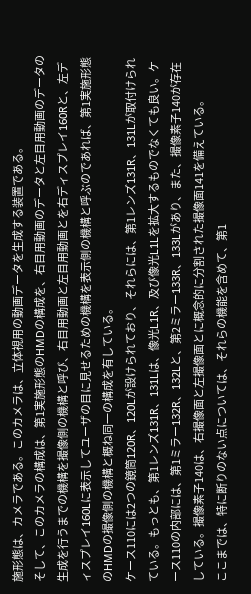施形態は、カメラである。このカメラは、立体視用の動画データを生成する装置である。
そして、このカメラの構成は、第1実施形態のHMDの構成を、右目用動画のデータと左目用動画のデータの生成を行うまでの機構を撮像側の機構と呼び、右目用動画と左目用動画とを右ディスプレイ160Rと、左ディスプレイ160Lに表示してユーザの目に見せるための機構を表示側の機構と呼ぶのであれば、第1実施形態のHMDの撮像側の機構と概ね同一の構成を有している。
ケース110には2つの鏡筒120R、120Lが設けられており、それらには、第1レンズ131R、131Lが取付けられている。もっとも、第1レンズ131R、131Lは、像光L1R、及び像光L1Lを拡大するものでなくても良い。ケース110の内部には、第1ミラー132R、132Lと、第2ミラー133R、133Lがあり、また、撮像素子140が存在している。撮像素子140は、右撮像面と左撮像面とに概念的に分割された撮像面141を備えている。
ここまでは、特に断りのない点については、それらの機能を含めて、第1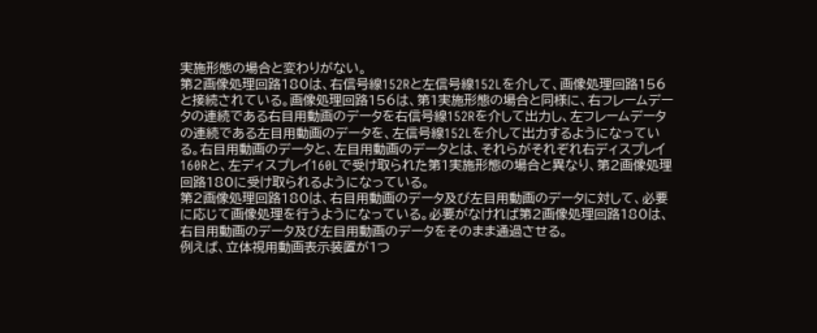実施形態の場合と変わりがない。
第2画像処理回路180は、右信号線152Rと左信号線152Lを介して、画像処理回路156と接続されている。画像処理回路156は、第1実施形態の場合と同様に、右フレームデータの連続である右目用動画のデータを右信号線152Rを介して出力し、左フレームデータの連続である左目用動画のデータを、左信号線152Lを介して出力するようになっている。右目用動画のデータと、左目用動画のデータとは、それらがそれぞれ右ディスプレイ160Rと、左ディスプレイ160Lで受け取られた第1実施形態の場合と異なり、第2画像処理回路180に受け取られるようになっている。
第2画像処理回路180は、右目用動画のデータ及び左目用動画のデータに対して、必要に応じて画像処理を行うようになっている。必要がなければ第2画像処理回路180は、右目用動画のデータ及び左目用動画のデータをそのまま通過させる。
例えば、立体視用動画表示装置が1つ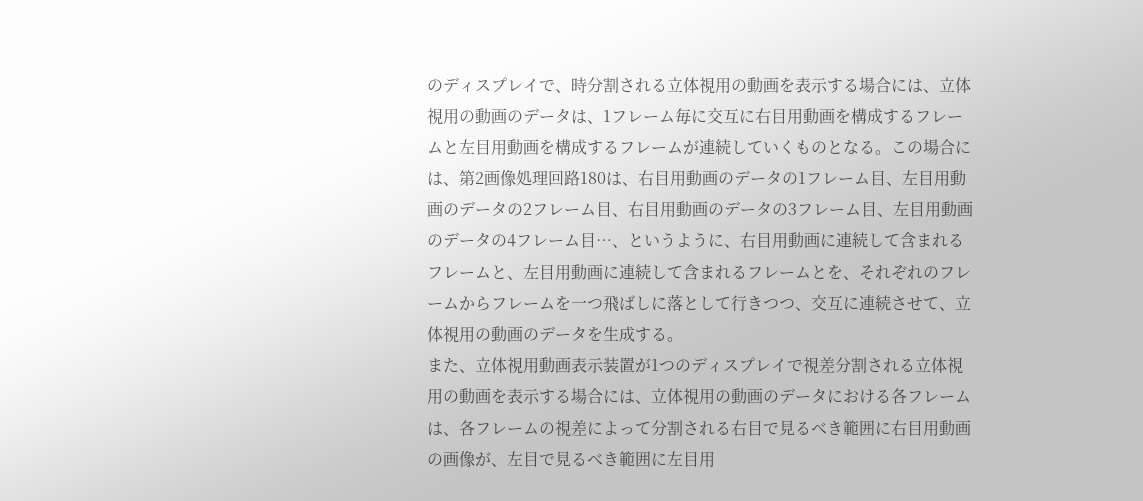のディスプレイで、時分割される立体視用の動画を表示する場合には、立体視用の動画のデータは、1フレーム毎に交互に右目用動画を構成するフレームと左目用動画を構成するフレームが連続していくものとなる。この場合には、第2画像処理回路180は、右目用動画のデータの1フレーム目、左目用動画のデータの2フレーム目、右目用動画のデータの3フレーム目、左目用動画のデータの4フレーム目…、というように、右目用動画に連続して含まれるフレームと、左目用動画に連続して含まれるフレームとを、それぞれのフレームからフレームを一つ飛ばしに落として行きつつ、交互に連続させて、立体視用の動画のデータを生成する。
また、立体視用動画表示装置が1つのディスプレイで視差分割される立体視用の動画を表示する場合には、立体視用の動画のデータにおける各フレームは、各フレームの視差によって分割される右目で見るべき範囲に右目用動画の画像が、左目で見るべき範囲に左目用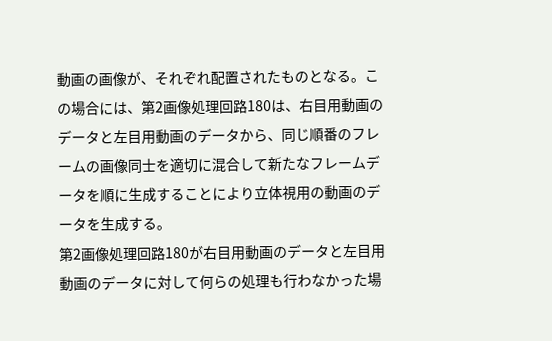動画の画像が、それぞれ配置されたものとなる。この場合には、第2画像処理回路180は、右目用動画のデータと左目用動画のデータから、同じ順番のフレームの画像同士を適切に混合して新たなフレームデータを順に生成することにより立体視用の動画のデータを生成する。
第2画像処理回路180が右目用動画のデータと左目用動画のデータに対して何らの処理も行わなかった場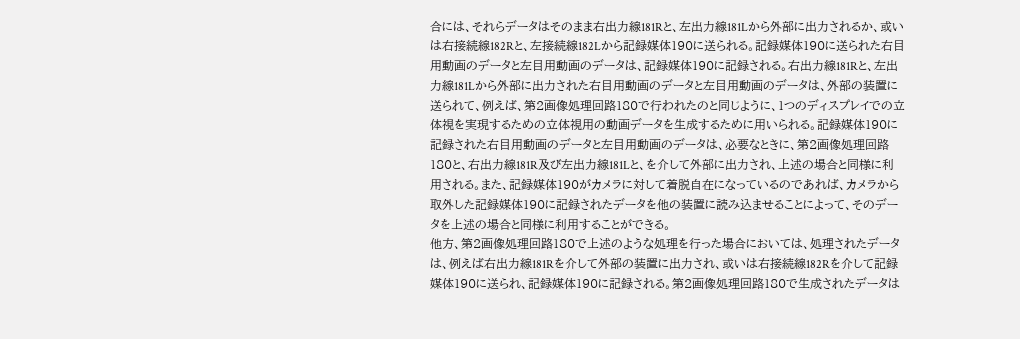合には、それらデータはそのまま右出力線181Rと、左出力線181Lから外部に出力されるか、或いは右接続線182Rと、左接続線182Lから記録媒体190に送られる。記録媒体190に送られた右目用動画のデータと左目用動画のデータは、記録媒体190に記録される。右出力線181Rと、左出力線181Lから外部に出力された右目用動画のデータと左目用動画のデータは、外部の装置に送られて、例えば、第2画像処理回路180で行われたのと同じように、1つのディスプレイでの立体視を実現するための立体視用の動画データを生成するために用いられる。記録媒体190に記録された右目用動画のデータと左目用動画のデータは、必要なときに、第2画像処理回路180と、右出力線181R及び左出力線181Lと、を介して外部に出力され、上述の場合と同様に利用される。また、記録媒体190がカメラに対して着脱自在になっているのであれば、カメラから取外した記録媒体190に記録されたデータを他の装置に読み込ませることによって、そのデータを上述の場合と同様に利用することができる。
他方、第2画像処理回路180で上述のような処理を行った場合においては、処理されたデータは、例えば右出力線181Rを介して外部の装置に出力され、或いは右接続線182Rを介して記録媒体190に送られ、記録媒体190に記録される。第2画像処理回路180で生成されたデータは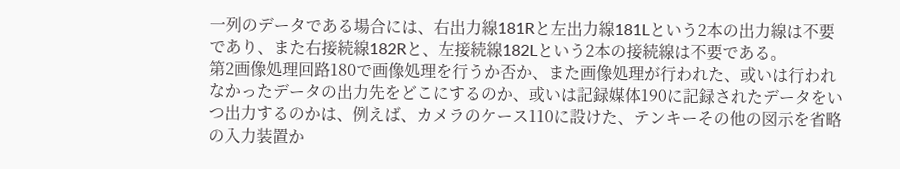一列のデータである場合には、右出力線181Rと左出力線181Lという2本の出力線は不要であり、また右接続線182Rと、左接続線182Lという2本の接続線は不要である。
第2画像処理回路180で画像処理を行うか否か、また画像処理が行われた、或いは行われなかったデータの出力先をどこにするのか、或いは記録媒体190に記録されたデータをいつ出力するのかは、例えば、カメラのケース110に設けた、テンキーその他の図示を省略の入力装置か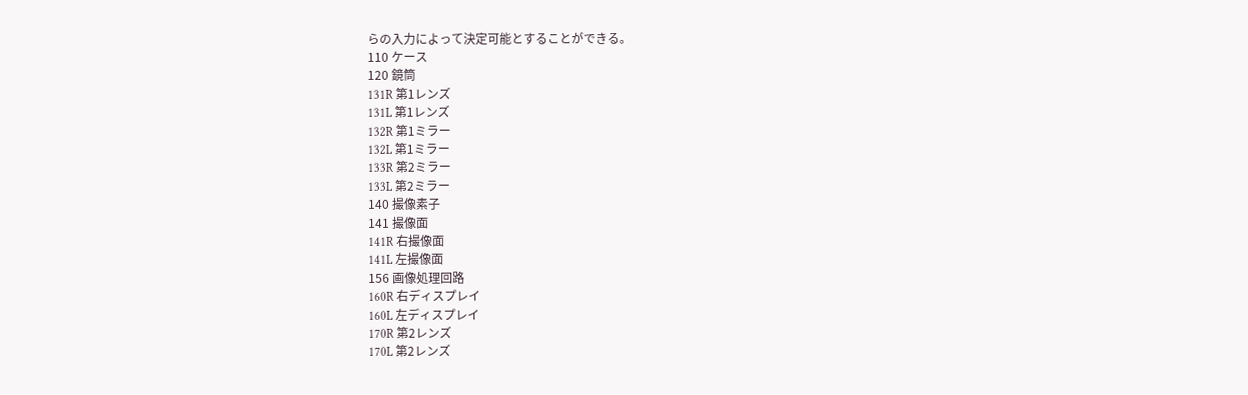らの入力によって決定可能とすることができる。
110 ケース
120 鏡筒
131R 第1レンズ
131L 第1レンズ
132R 第1ミラー
132L 第1ミラー
133R 第2ミラー
133L 第2ミラー
140 撮像素子
141 撮像面
141R 右撮像面
141L 左撮像面
156 画像処理回路
160R 右ディスプレイ
160L 左ディスプレイ
170R 第2レンズ
170L 第2レンズ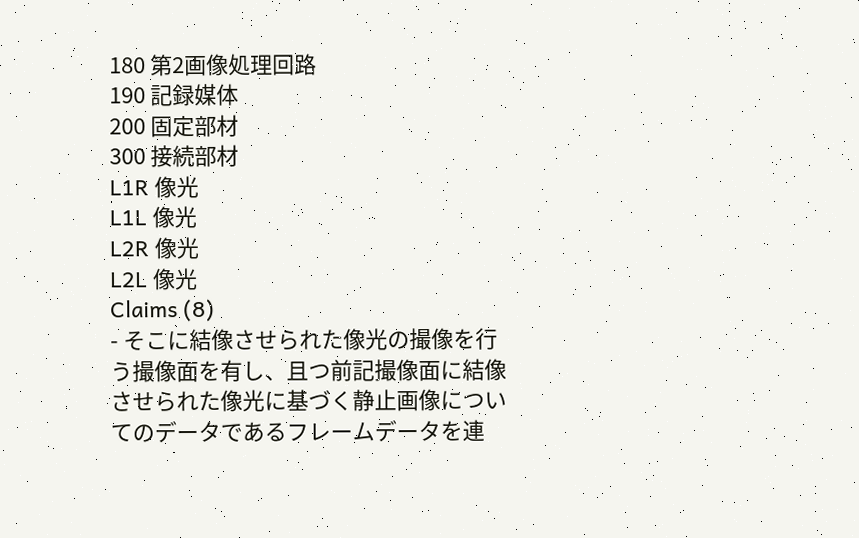180 第2画像処理回路
190 記録媒体
200 固定部材
300 接続部材
L1R 像光
L1L 像光
L2R 像光
L2L 像光
Claims (8)
- そこに結像させられた像光の撮像を行う撮像面を有し、且つ前記撮像面に結像させられた像光に基づく静止画像についてのデータであるフレームデータを連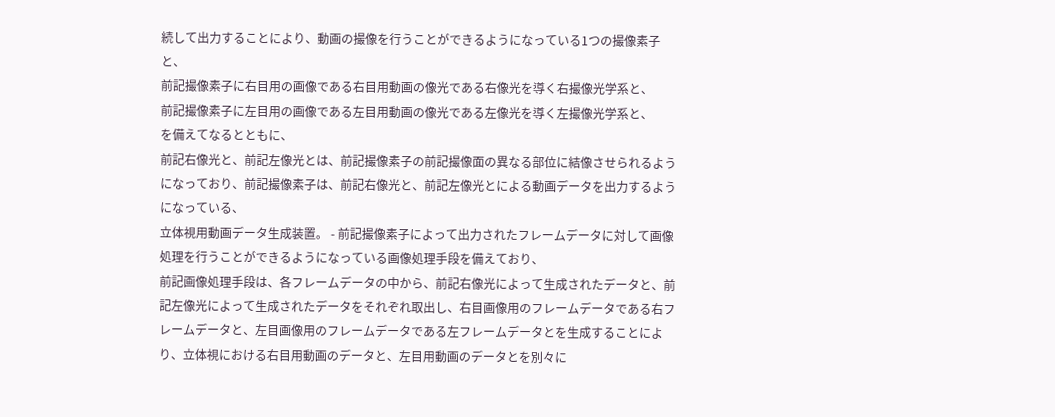続して出力することにより、動画の撮像を行うことができるようになっている1つの撮像素子と、
前記撮像素子に右目用の画像である右目用動画の像光である右像光を導く右撮像光学系と、
前記撮像素子に左目用の画像である左目用動画の像光である左像光を導く左撮像光学系と、
を備えてなるとともに、
前記右像光と、前記左像光とは、前記撮像素子の前記撮像面の異なる部位に結像させられるようになっており、前記撮像素子は、前記右像光と、前記左像光とによる動画データを出力するようになっている、
立体視用動画データ生成装置。 - 前記撮像素子によって出力されたフレームデータに対して画像処理を行うことができるようになっている画像処理手段を備えており、
前記画像処理手段は、各フレームデータの中から、前記右像光によって生成されたデータと、前記左像光によって生成されたデータをそれぞれ取出し、右目画像用のフレームデータである右フレームデータと、左目画像用のフレームデータである左フレームデータとを生成することにより、立体視における右目用動画のデータと、左目用動画のデータとを別々に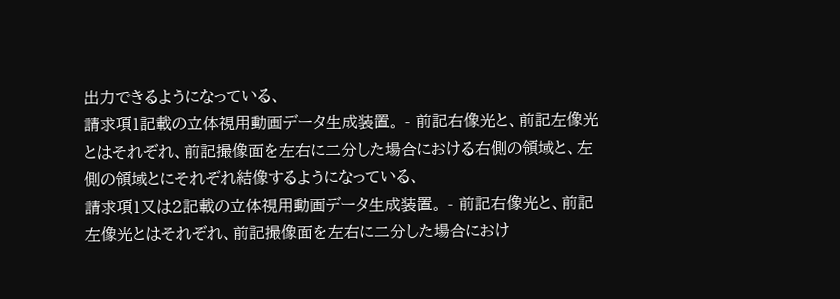出力できるようになっている、
請求項1記載の立体視用動画データ生成装置。 - 前記右像光と、前記左像光とはそれぞれ、前記撮像面を左右に二分した場合における右側の領域と、左側の領域とにそれぞれ結像するようになっている、
請求項1又は2記載の立体視用動画データ生成装置。 - 前記右像光と、前記左像光とはそれぞれ、前記撮像面を左右に二分した場合におけ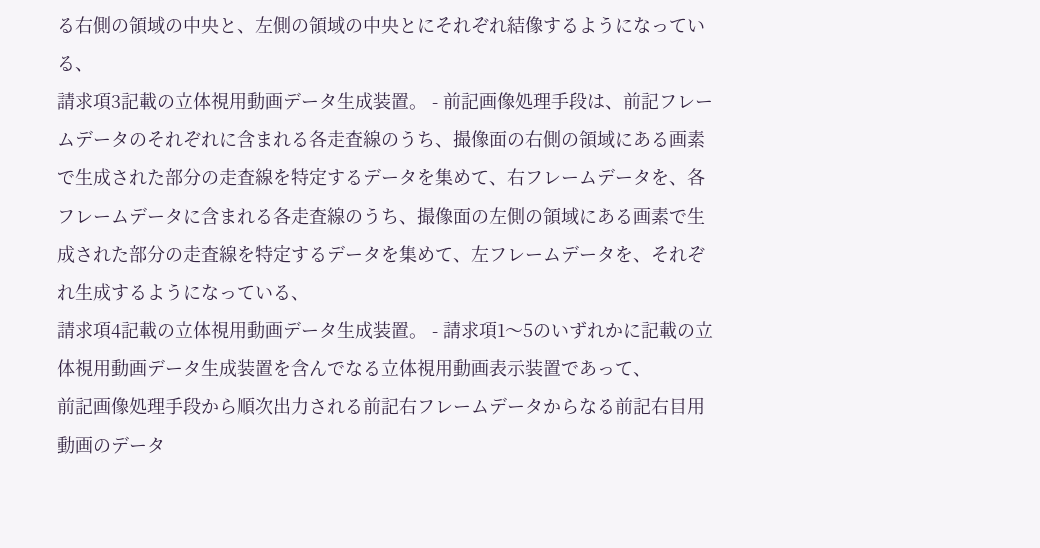る右側の領域の中央と、左側の領域の中央とにそれぞれ結像するようになっている、
請求項3記載の立体視用動画データ生成装置。 - 前記画像処理手段は、前記フレームデータのそれぞれに含まれる各走査線のうち、撮像面の右側の領域にある画素で生成された部分の走査線を特定するデータを集めて、右フレームデータを、各フレームデータに含まれる各走査線のうち、撮像面の左側の領域にある画素で生成された部分の走査線を特定するデータを集めて、左フレームデータを、それぞれ生成するようになっている、
請求項4記載の立体視用動画データ生成装置。 - 請求項1〜5のいずれかに記載の立体視用動画データ生成装置を含んでなる立体視用動画表示装置であって、
前記画像処理手段から順次出力される前記右フレームデータからなる前記右目用動画のデータ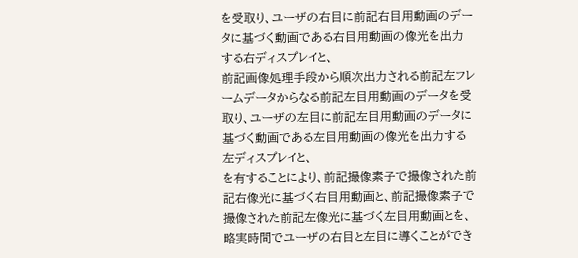を受取り、ユーザの右目に前記右目用動画のデータに基づく動画である右目用動画の像光を出力する右ディスプレイと、
前記画像処理手段から順次出力される前記左フレームデータからなる前記左目用動画のデータを受取り、ユーザの左目に前記左目用動画のデータに基づく動画である左目用動画の像光を出力する左ディスプレイと、
を有することにより、前記撮像素子で撮像された前記右像光に基づく右目用動画と、前記撮像素子で撮像された前記左像光に基づく左目用動画とを、略実時間でユーザの右目と左目に導くことができ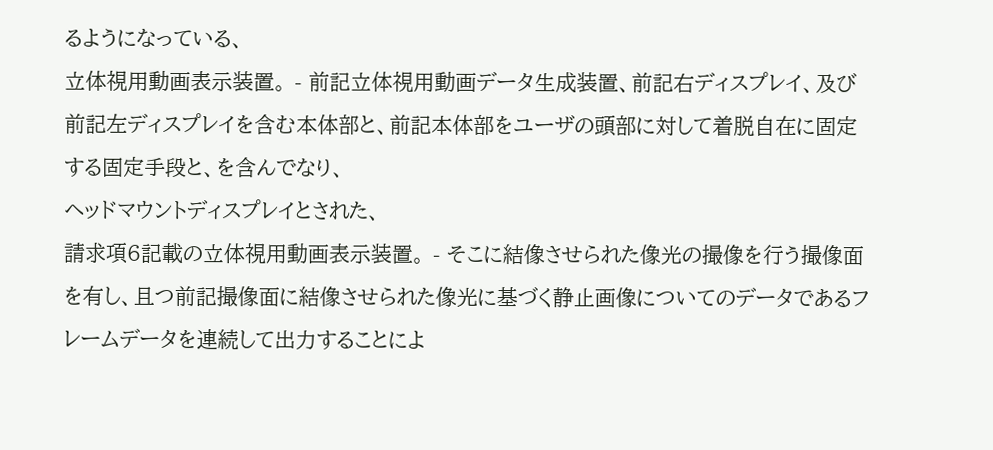るようになっている、
立体視用動画表示装置。 - 前記立体視用動画データ生成装置、前記右ディスプレイ、及び前記左ディスプレイを含む本体部と、前記本体部をユーザの頭部に対して着脱自在に固定する固定手段と、を含んでなり、
ヘッドマウントディスプレイとされた、
請求項6記載の立体視用動画表示装置。 - そこに結像させられた像光の撮像を行う撮像面を有し、且つ前記撮像面に結像させられた像光に基づく静止画像についてのデータであるフレームデータを連続して出力することによ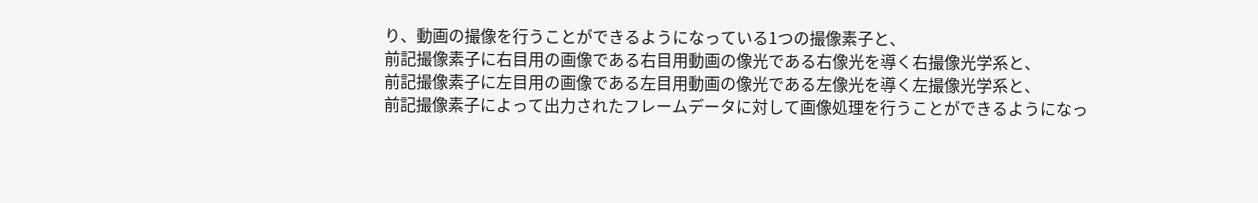り、動画の撮像を行うことができるようになっている1つの撮像素子と、
前記撮像素子に右目用の画像である右目用動画の像光である右像光を導く右撮像光学系と、
前記撮像素子に左目用の画像である左目用動画の像光である左像光を導く左撮像光学系と、
前記撮像素子によって出力されたフレームデータに対して画像処理を行うことができるようになっ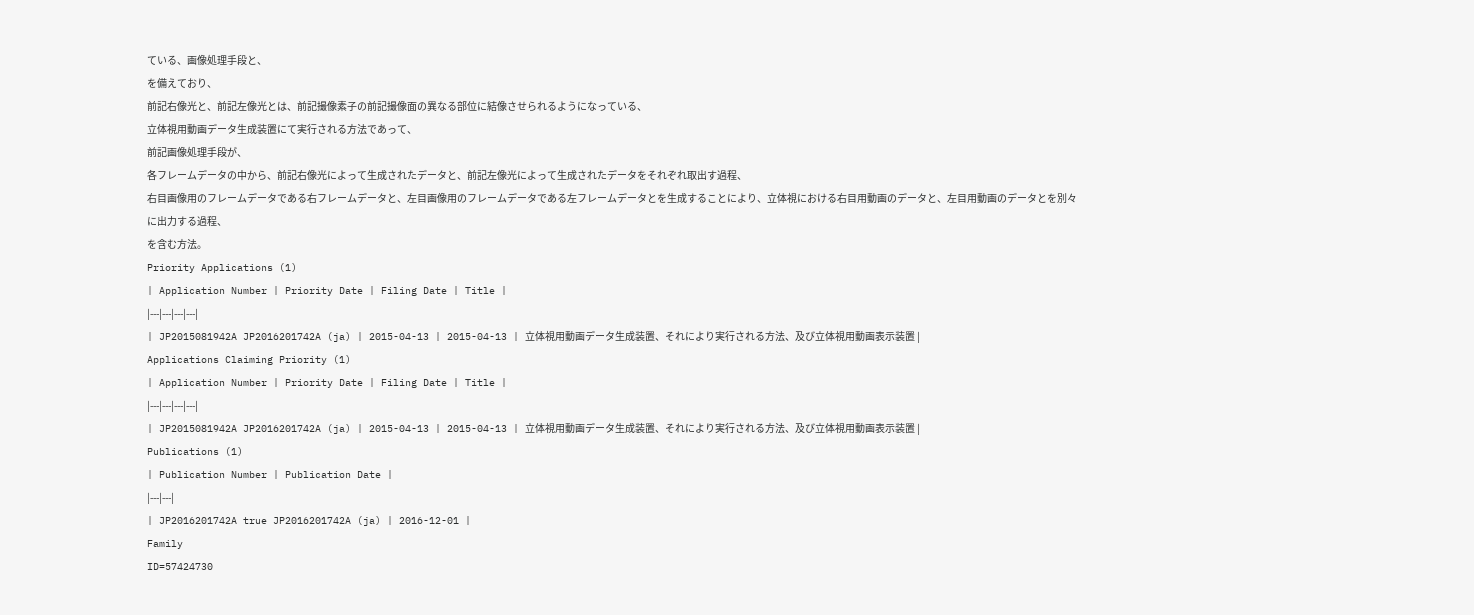ている、画像処理手段と、
を備えており、
前記右像光と、前記左像光とは、前記撮像素子の前記撮像面の異なる部位に結像させられるようになっている、
立体視用動画データ生成装置にて実行される方法であって、
前記画像処理手段が、
各フレームデータの中から、前記右像光によって生成されたデータと、前記左像光によって生成されたデータをそれぞれ取出す過程、
右目画像用のフレームデータである右フレームデータと、左目画像用のフレームデータである左フレームデータとを生成することにより、立体視における右目用動画のデータと、左目用動画のデータとを別々に出力する過程、
を含む方法。
Priority Applications (1)
| Application Number | Priority Date | Filing Date | Title |
|---|---|---|---|
| JP2015081942A JP2016201742A (ja) | 2015-04-13 | 2015-04-13 | 立体視用動画データ生成装置、それにより実行される方法、及び立体視用動画表示装置 |
Applications Claiming Priority (1)
| Application Number | Priority Date | Filing Date | Title |
|---|---|---|---|
| JP2015081942A JP2016201742A (ja) | 2015-04-13 | 2015-04-13 | 立体視用動画データ生成装置、それにより実行される方法、及び立体視用動画表示装置 |
Publications (1)
| Publication Number | Publication Date |
|---|---|
| JP2016201742A true JP2016201742A (ja) | 2016-12-01 |
Family
ID=57424730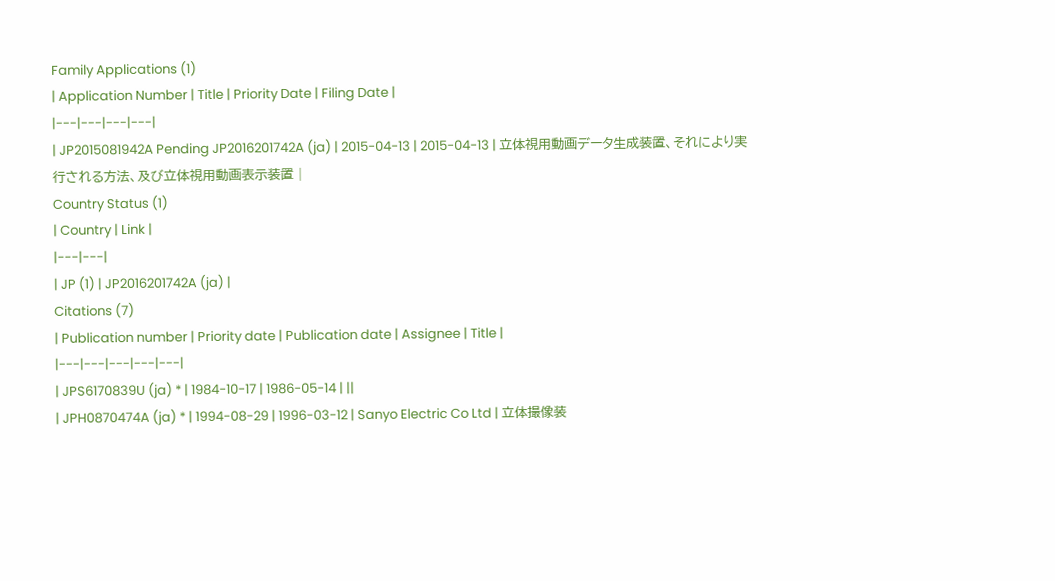Family Applications (1)
| Application Number | Title | Priority Date | Filing Date |
|---|---|---|---|
| JP2015081942A Pending JP2016201742A (ja) | 2015-04-13 | 2015-04-13 | 立体視用動画データ生成装置、それにより実行される方法、及び立体視用動画表示装置 |
Country Status (1)
| Country | Link |
|---|---|
| JP (1) | JP2016201742A (ja) |
Citations (7)
| Publication number | Priority date | Publication date | Assignee | Title |
|---|---|---|---|---|
| JPS6170839U (ja) * | 1984-10-17 | 1986-05-14 | ||
| JPH0870474A (ja) * | 1994-08-29 | 1996-03-12 | Sanyo Electric Co Ltd | 立体撮像装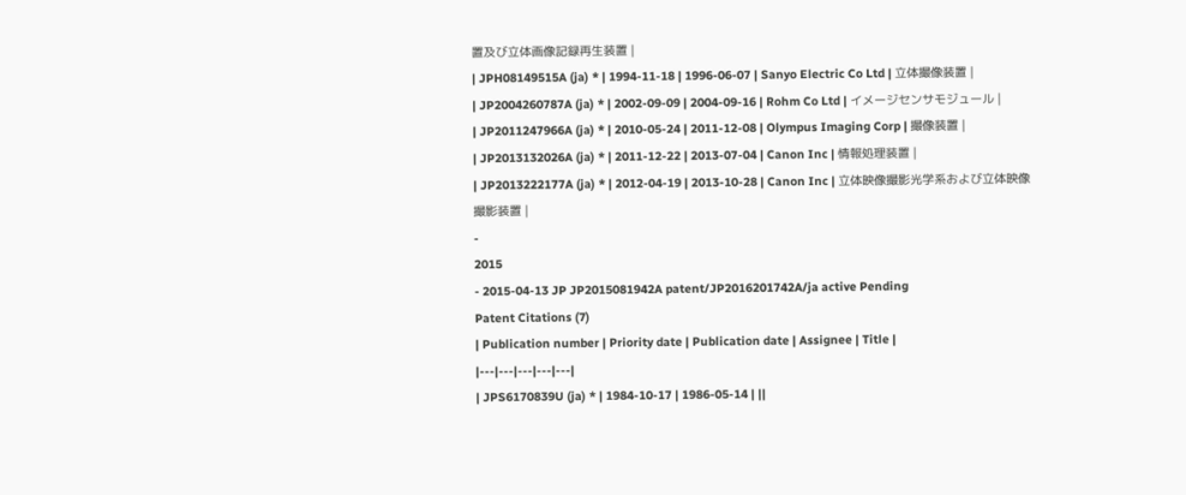置及び立体画像記録再生装置 |
| JPH08149515A (ja) * | 1994-11-18 | 1996-06-07 | Sanyo Electric Co Ltd | 立体撮像装置 |
| JP2004260787A (ja) * | 2002-09-09 | 2004-09-16 | Rohm Co Ltd | イメージセンサモジュール |
| JP2011247966A (ja) * | 2010-05-24 | 2011-12-08 | Olympus Imaging Corp | 撮像装置 |
| JP2013132026A (ja) * | 2011-12-22 | 2013-07-04 | Canon Inc | 情報処理装置 |
| JP2013222177A (ja) * | 2012-04-19 | 2013-10-28 | Canon Inc | 立体映像撮影光学系および立体映像撮影装置 |
-
2015
- 2015-04-13 JP JP2015081942A patent/JP2016201742A/ja active Pending
Patent Citations (7)
| Publication number | Priority date | Publication date | Assignee | Title |
|---|---|---|---|---|
| JPS6170839U (ja) * | 1984-10-17 | 1986-05-14 | ||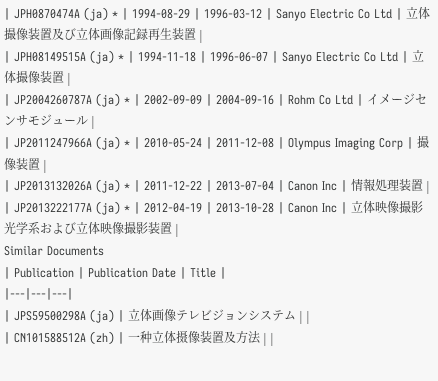| JPH0870474A (ja) * | 1994-08-29 | 1996-03-12 | Sanyo Electric Co Ltd | 立体撮像装置及び立体画像記録再生装置 |
| JPH08149515A (ja) * | 1994-11-18 | 1996-06-07 | Sanyo Electric Co Ltd | 立体撮像装置 |
| JP2004260787A (ja) * | 2002-09-09 | 2004-09-16 | Rohm Co Ltd | イメージセンサモジュール |
| JP2011247966A (ja) * | 2010-05-24 | 2011-12-08 | Olympus Imaging Corp | 撮像装置 |
| JP2013132026A (ja) * | 2011-12-22 | 2013-07-04 | Canon Inc | 情報処理装置 |
| JP2013222177A (ja) * | 2012-04-19 | 2013-10-28 | Canon Inc | 立体映像撮影光学系および立体映像撮影装置 |
Similar Documents
| Publication | Publication Date | Title |
|---|---|---|
| JPS59500298A (ja) | 立体画像テレビジョンシステム | |
| CN101588512A (zh) | 一种立体摄像装置及方法 | |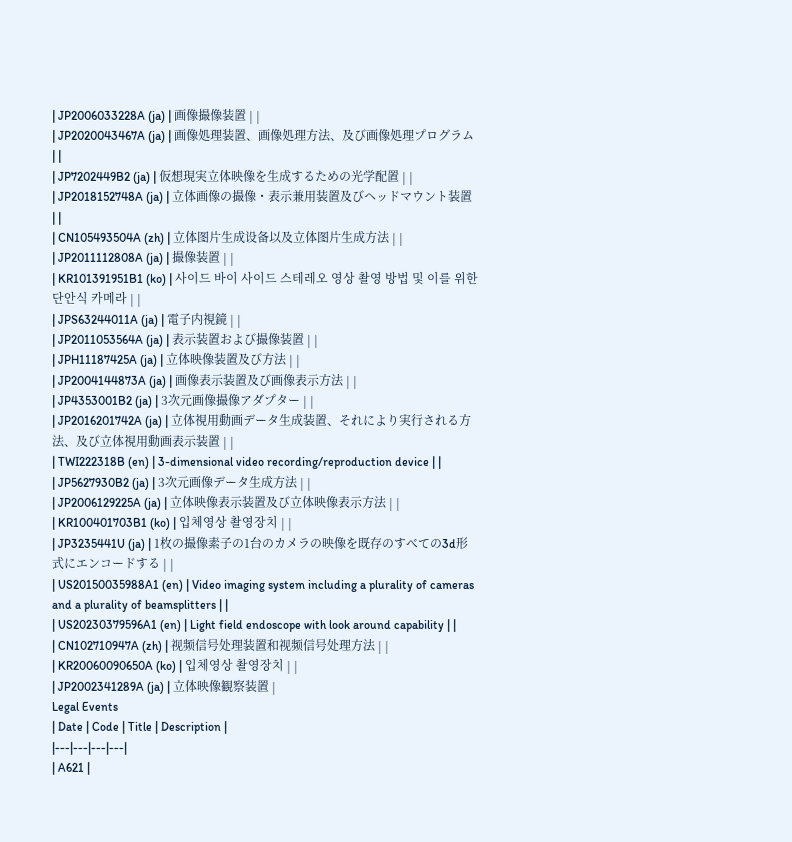| JP2006033228A (ja) | 画像撮像装置 | |
| JP2020043467A (ja) | 画像処理装置、画像処理方法、及び画像処理プログラム | |
| JP7202449B2 (ja) | 仮想現実立体映像を生成するための光学配置 | |
| JP2018152748A (ja) | 立体画像の撮像・表示兼用装置及びヘッドマウント装置 | |
| CN105493504A (zh) | 立体图片生成设备以及立体图片生成方法 | |
| JP2011112808A (ja) | 撮像装置 | |
| KR101391951B1 (ko) | 사이드 바이 사이드 스테레오 영상 촬영 방법 및 이를 위한 단안식 카메라 | |
| JPS63244011A (ja) | 電子内視鏡 | |
| JP2011053564A (ja) | 表示装置および撮像装置 | |
| JPH11187425A (ja) | 立体映像装置及び方法 | |
| JP2004144873A (ja) | 画像表示装置及び画像表示方法 | |
| JP4353001B2 (ja) | 3次元画像撮像アダプター | |
| JP2016201742A (ja) | 立体視用動画データ生成装置、それにより実行される方法、及び立体視用動画表示装置 | |
| TWI222318B (en) | 3-dimensional video recording/reproduction device | |
| JP5627930B2 (ja) | 3次元画像データ生成方法 | |
| JP2006129225A (ja) | 立体映像表示装置及び立体映像表示方法 | |
| KR100401703B1 (ko) | 입체영상 촬영장치 | |
| JP3235441U (ja) | 1枚の撮像素子の1台のカメラの映像を既存のすべての3d形式にエンコードする | |
| US20150035988A1 (en) | Video imaging system including a plurality of cameras and a plurality of beamsplitters | |
| US20230379596A1 (en) | Light field endoscope with look around capability | |
| CN102710947A (zh) | 视频信号处理装置和视频信号处理方法 | |
| KR20060090650A (ko) | 입체영상 촬영장치 | |
| JP2002341289A (ja) | 立体映像観察装置 |
Legal Events
| Date | Code | Title | Description |
|---|---|---|---|
| A621 |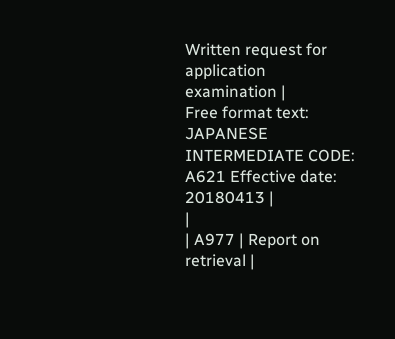Written request for application examination |
Free format text: JAPANESE INTERMEDIATE CODE: A621 Effective date: 20180413 |
|
| A977 | Report on retrieval |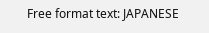Free format text: JAPANESE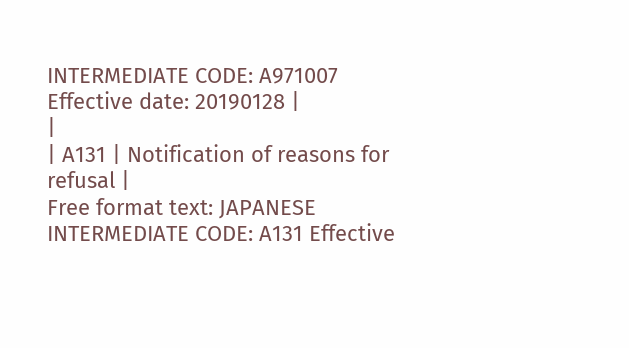INTERMEDIATE CODE: A971007 Effective date: 20190128 |
|
| A131 | Notification of reasons for refusal |
Free format text: JAPANESE INTERMEDIATE CODE: A131 Effective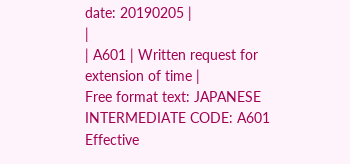date: 20190205 |
|
| A601 | Written request for extension of time |
Free format text: JAPANESE INTERMEDIATE CODE: A601 Effective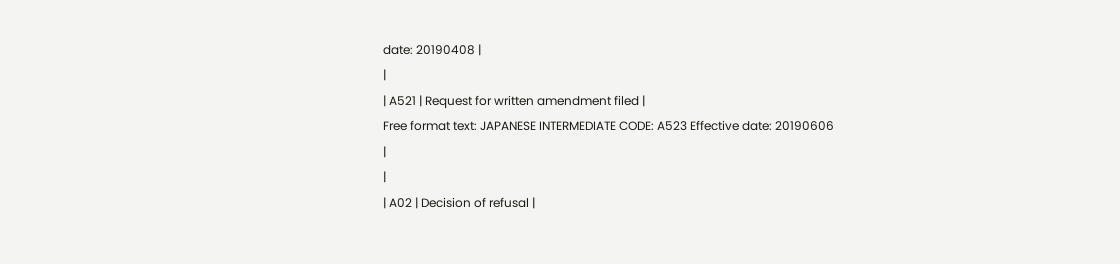date: 20190408 |
|
| A521 | Request for written amendment filed |
Free format text: JAPANESE INTERMEDIATE CODE: A523 Effective date: 20190606 |
|
| A02 | Decision of refusal |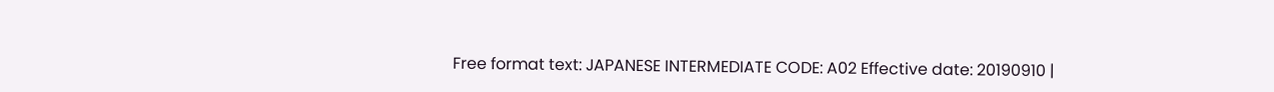Free format text: JAPANESE INTERMEDIATE CODE: A02 Effective date: 20190910 |